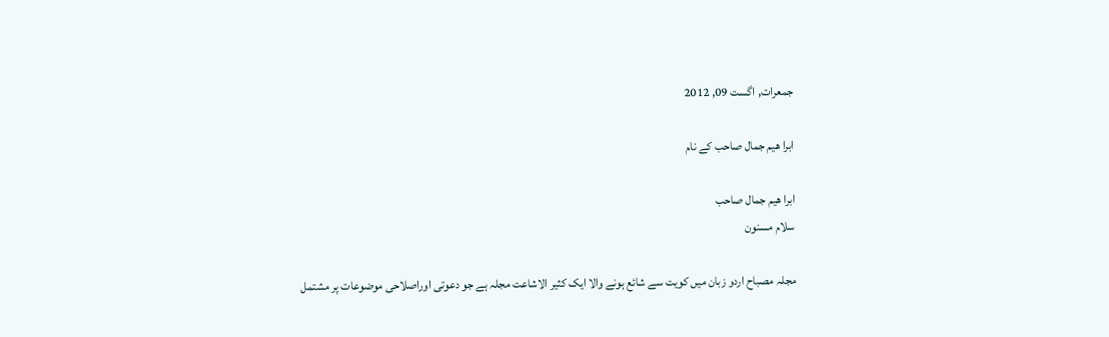جمعرات, اگست 09, 2012

ابرا هيم جمال صاحب كے نام

ابرا هيم جمال صاحب
سلام مسنون

مجلہ مصباح اردو زبان میں کویت سے شائع ہونے والا ایک کثیر الاشاعت مجلہ ہے جو دعوتی اوراصلاحی موضوعات پر مشتمل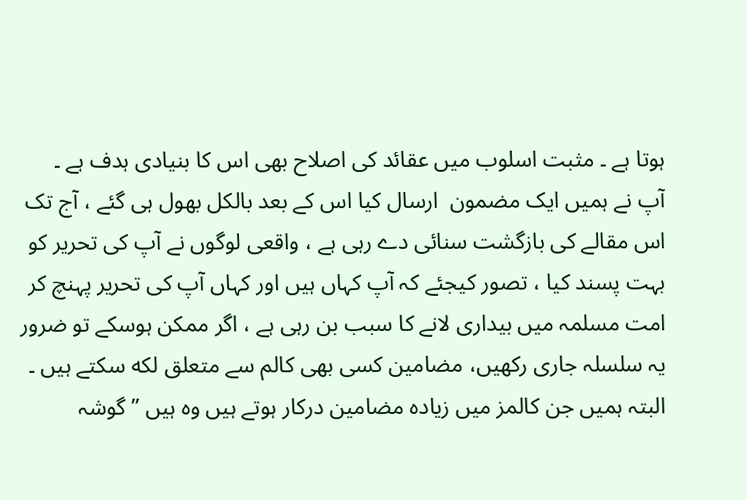ہوتا ہے ۔ مثبت اسلوب میں عقائد کی اصلاح بھی اس کا بنیادی ہدف ہے ۔
آپ نے ہمیں ایک مضمون  ارسال کیا اس کے بعد بالكل بھول ہى گئے ، آج تک اس مقالے کی بازگشت سنائی دے رہی ہے ، واقعی لوگوں نے آپ کی تحریر کو بہت پسند کیا ، تصور کیجئے کہ آپ کہاں ہیں اور کہاں آپ کی تحریر پہنچ کر امت مسلمہ میں بیداری لانے کا سبب بن رہی ہے ، اگر ممکن ہوسکے تو ضرور یہ سلسلہ جاری رکھیں، مضامين کسی بھی کالم سے متعلق لكه سكتے ہیں ۔ البتہ ہميں جن کالمز ميں زياده مضامين دركار ہوتے ہیں وہ ہیں ”گوشہ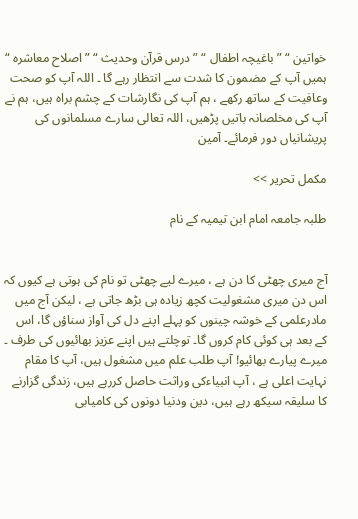خواتین “ ”باغیچہ اطفال “ ”درس قرآن وحدیث “ ” اصلاح معاشرہ “ ہمیں آپ کے مضمون کا شدت سے انتظار رہے گا ۔ اللہ آپ کو صحت وعافیت کے ساتھ رکھے ، ہم آپ کی نگارشات کے چشم براہ ہیں، ہم نے آپ کی مخلصانہ باتیں پڑھیں، اللہ تعالی سارے مسلمانوں کی پریشانیاں دور فرمائے۔ آمین

مکمل تحریر >>

طلبہ جامعہ امام ابن تیمیہ کے نام


آج میری چھٹی کا دن ہے ، میرے لیے چھٹی تو نام کى ہوتی ہے کیوں کہ اس دن میری مشغولیت کچھ زیادہ ہی بڑھ جاتی ہے ، ليكن آج میں مادرعلمی کے خوشہ چینوں کو پہلے اپنے دل کی آواز سناؤں گا، اس کے بعد ہی کوئی کام کروں گا۔ توچلتے ہیں اپنے عزیز بھائیوں کی طرف ۔
میرے پیارے بھائیو! آپ طلب علم میں مشغول ہیں، آپ کا مقام نہایت اعلی ہے ، آپ انبیاءکی وراثت حاصل کررہے ہیں، زندگی گزارنے کا سلیقہ سیکھ رہے ہیں، دین ودنیا دونوں کی کامیابی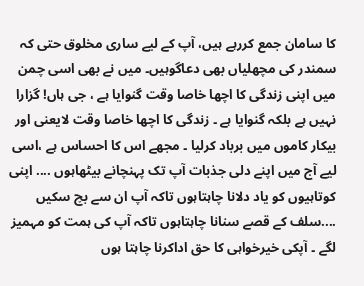کا سامان جمع کررہے ہیں، آپ کے لیے ساری مخلوق حتی کہ سمندر کی مچھلیاں بھی دعاگوہیں۔ میں نے بھی اسی چمن میں اپنی زندگی کا اچھا خاصا وقت گنوایا ہے ، جی ہاں! گزارا نہیں ہے بلکہ گنوایا ہے ۔ زندگی کا اچھا خاصا وقت لایعنی اور بیکار کاموں میں برباد کرلیا ۔ مجھے اس کا احساس ہے ،اسی لیے آج میں اپنے دلی جذبات آپ تک پہنچانے بیٹھاہوں .... اپنی کوتاہیوں کو یاد دلانا چاہتاہوں تاکہ آپ ان سے بچ سکیں ....سلف کے قصے سنانا چاہتاہوں تاکہ آپ کی ہمت کو مہمیز لگے ۔ آپکی خیرخواہی کا حق اداکرنا چاہتا ہوں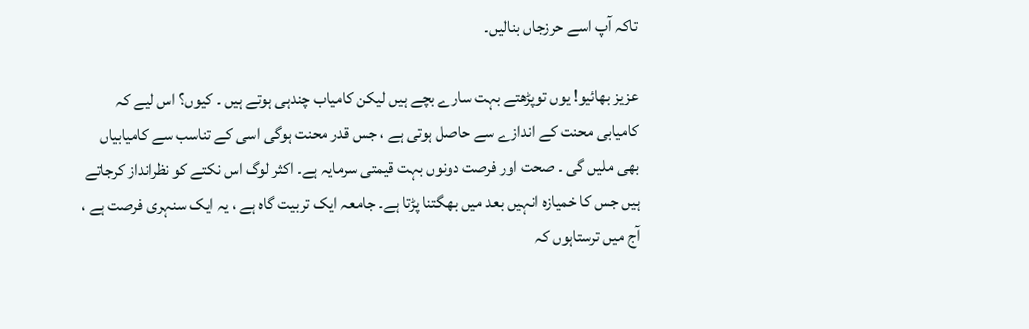تاکہ آپ اسے حرزجاں بنالیں۔

عزیز بھائیو! یوں توپڑھتے بہت سارے بچے ہیں لیکن کامیاب چندہی ہوتے ہیں ۔ کیوں؟ اس لیے کہ کامیابی محنت کے اندازے سے حاصل ہوتی ہے ، جس قدر محنت ہوگی اسی کے تناسب سے کامیابیاں بھی ملیں گی ۔ صحت اور فرصت دونوں بہت قیمتی سرمایہ ہے۔ اکثر لوگ اس نکتے کو نظرانداز کرجاتے ہیں جس کا خمیازہ انہیں بعد میں بھگتنا پڑتا ہے۔ جامعہ ایک تربیت گاہ ہے ، یہ ایک سنہری فرصت ہے ، آج میں ترستاہوں کہ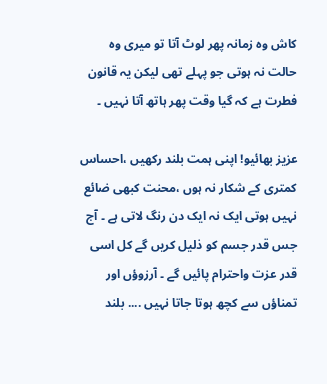کاش وہ زمانہ پھر لوٹ آتا تو میری وہ حالت نہ ہوتی جو پہلے تھی لیکن یہ قانون فطرت ہے کہ گیا وقت پھر ہاتھ آتا نہیں ۔

عزیز بھائیو! اپنی ہمت بلند رکھیں ،احساس کمتری کے شکار نہ ہوں ،محنت کبھی ضائع نہیں ہوتی ایک نہ ایک دن رنگ لاتی ہے ۔ آج جس قدر جسم کو ذلیل کریں گے کل اسی قدر عزت واحترام پائیں گے ۔ آرزوؤں اور تمناؤں سے کچھ ہوتا جاتا نہیں .... بلند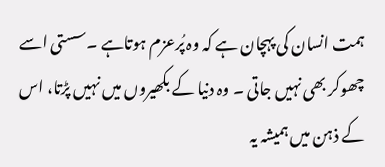ہمت انسان کی پہچان ہے کہ وہ پُرعزم ہوتاہے ۔سستی اسے چھوکر بھی نہیں جاتی ۔ وہ دنیا کے بکھیروں میں نہیں پڑتا، اس کے ذہن میں ہمیشہ یہ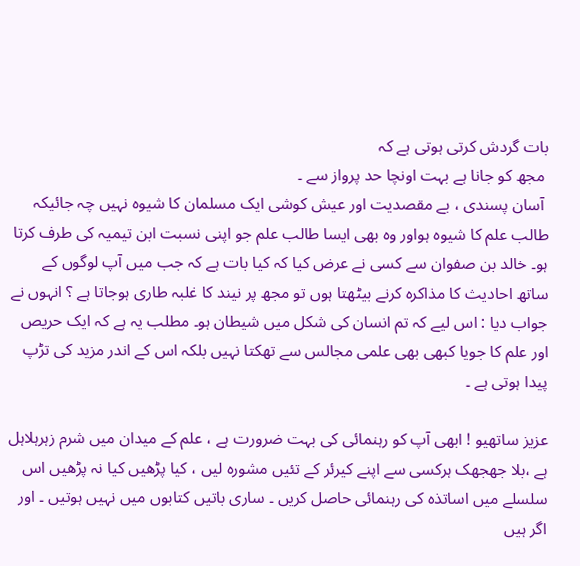بات گردش کرتی ہوتی ہے کہ
 مجھ کو جانا ہے بہت اونچا حد پرواز سے ۔
 آسان پسندی ، بے مقصدیت اور عیش کوشی ایک مسلمان کا شیوہ نہیں چہ جائیکہ طالب علم کا شیوہ ہواور وہ بھی ایسا طالب علم جو اپنی نسبت ابن تیمیہ کی طرف کرتا ہو۔ خالد بن صفوان سے کسی نے عرض کیا کہ کیا بات ہے کہ جب میں آپ لوگوں کے ساتھ احادیث کا مذاکرہ کرنے بیٹھتا ہوں تو مجھ پر نیند کا غلبہ طاری ہوجاتا ہے ؟ انہوں نے جواب دیا : اس لیے کہ تم انسان کی شکل میں شیطان ہو۔ مطلب یہ ہے کہ ایک حریص اور علم کا جویا کبھی بھی علمی مجالس سے تھکتا نہیں بلکہ اس کے اندر مزید کی تڑپ پیدا ہوتی ہے ۔

عزیز ساتھیو ! ابھی آپ کو رہنمائی کی بہت ضرورت ہے ، علم کے میدان میں شرم زہرہلاہل ہے ،بلا جھجھک ہرکسی سے اپنے کیرئر کے تئیں مشورہ لیں ، کیا پڑھیں کیا نہ پڑھیں اس سلسلے میں اساتذہ کی رہنمائی حاصل کریں ۔ ساری باتیں کتابوں میں نہیں ہوتیں ۔ اور اگر ہیں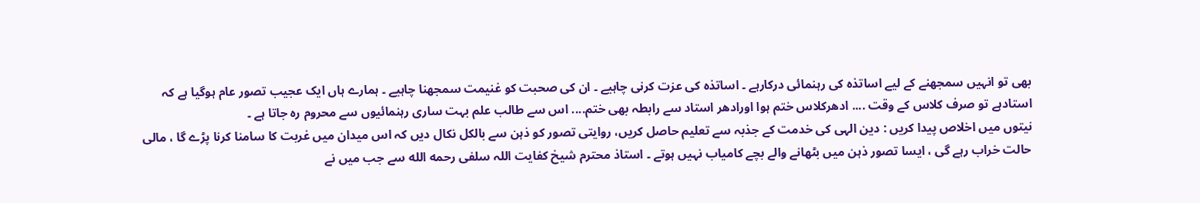بھی تو انہیں سمجھنے کے لیے اساتذہ کی رہنمائی درکارہے ۔ اساتذہ کی عزت کرنی چاہیے ۔ ان کی صحبت کو غنیمت سمجھنا چاہیے ۔ ہمارے ہاں ایک عجیب تصور عام ہوگیا ہے کہ استادہے تو صرف کلاس کے وقت .... ادھرکلاس ختم ہوا اورادھر استاد سے رابطہ بھی ختم.... اس سے طالب علم بہت ساری رہنمائیوں سے محروم رہ جاتا ہے ۔
نیتوں میں اخلاص پیدا کریں : دین الہی کی خدمت کے جذبہ سے تعلیم حاصل کریں، روایتی تصور کو ذہن سے بالکل نکال دیں کہ اس میدان میں غربت کا سامنا کرنا پڑے گا ، مالی حالت خراب رہے گی ، ایسا تصور ذہن میں بٹھانے والے بچے کامیاب نہیں ہوتے ۔ استاذ محترم شیخ کفایت اللہ سلفی رحمه الله سے جب میں نے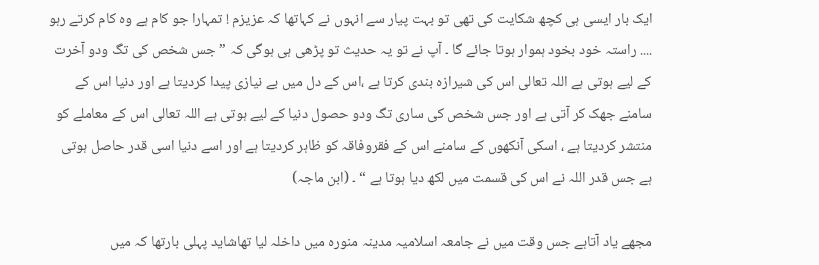ایک بار ایسی ہی کچھ شکایت کی تھی تو بہت پیار سے انہوں نے کہاتھا کہ عزیزم ! تمہارا جو کام ہے وہ کام کرتے رہو .... راستہ خود بخود ہموار ہوتا جائے گا ۔ آپ نے تو یہ حدیث تو پڑھی ہی ہوگی کہ ” جس شخص کی تگ ودو آخرت کے لیے ہوتی ہے اللہ تعالی اس کی شیرازہ بندی کرتا ہے ،اس کے دل میں بے نیازی پیدا کردیتا ہے اور دنیا اس کے سامنے جھک کر آتی ہے اور جس شخص کی ساری تگ ودو حصول دنیا کے لیے ہوتی ہے اللہ تعالی اس کے معاملے کو منتشر کردیتا ہے ، اسکی آنکھوں کے سامنے اس کے فقروفاقہ کو ظاہر کردیتا ہے اور اسے دنیا اسی قدر حاصل ہوتی ہے جس قدر اللہ نے اس کی قسمت میں لکھ دیا ہوتا ہے “ ۔ (ابن ماجہ)

مجھے یاد آتاہے جس وقت میں نے جامعہ اسلامیہ مدینہ منورہ میں داخلہ لیا تھاشاید پہلی بارتھا کہ میں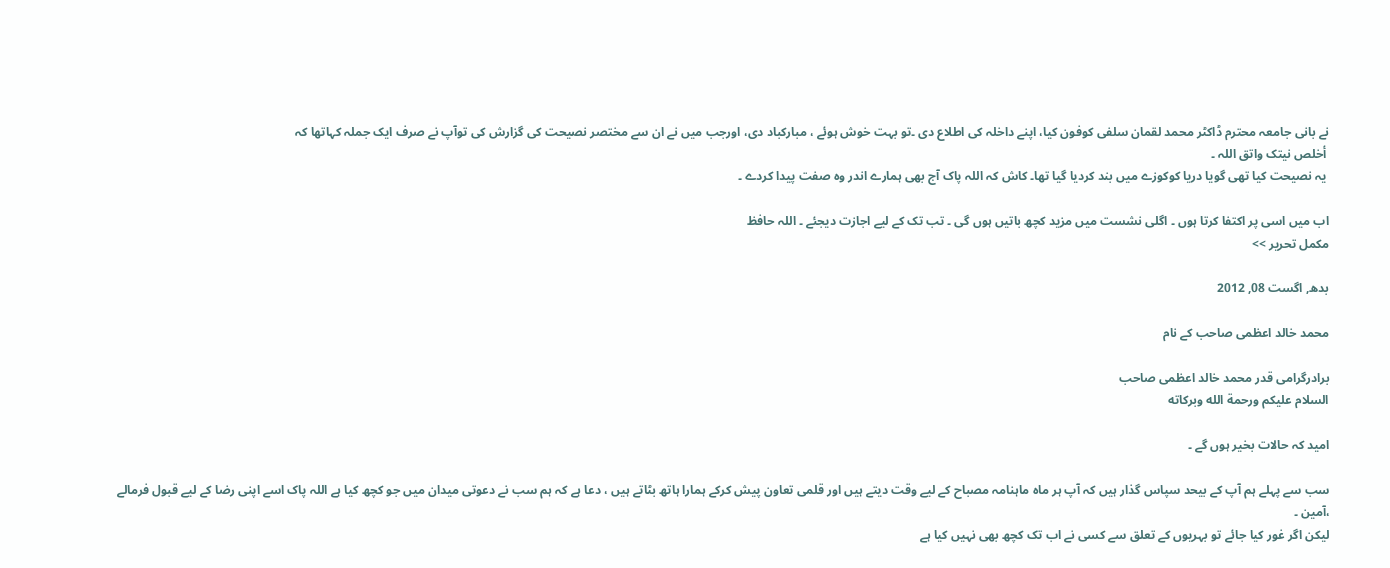نے بانی جامعہ محترم ڈاکٹر محمد لقمان سلفی کوفون کیا، اپنے داخلہ کی اطلاع دی ۔تو بہت خوش ہوئے ، مبارکباد دی، اورجب میں نے ان سے مختصر نصیحت کی گزارش کی توآپ نے صرف ایک جملہ کہاتھا کہ
 أخلص نیتک واتق اللہ ۔
 یہ نصیحت کیا تھی گویا دریا کوکوزے میں بند کردیا گیا تھا۔ کاش کہ اللہ پاک آج بھی ہمارے اندر وہ صفت پیدا کردے ۔

اب میں اسی پر اکتفا کرتا ہوں ۔ اگلی نشست میں مزید کچھ باتیں ہوں گی ۔ تب تک کے لیے اجازت دیجئے ۔ اللہ حافظ
مکمل تحریر >>

بدھ, اگست 08, 2012

محمد خالد اعظمی صاحب کے نام

برادرگرامی قدر محمد خالد اعظمی صاحب
السلام عليكم ورحمة الله وبركاته

امید کہ حالات بخیر ہوں گے ۔

سب سے پہلے ہم آپ کے بیحد سپاس گذار ہیں کہ آپ ہر ماہ ماہنامہ مصباح کے لیے وقت دیتے ہیں اور قلمی تعاون پیش کرکے ہمارا ہاتھ بٹاتے ہیں ، دعا ہے کہ ہم سب نے دعوتی میدان میں جو کچھ کیا ہے اللہ پاک اسے اپنی رضا کے لیے قبول فرمالے ،آمین ۔
لیکن اگر غور کیا جائے تو بہریوں کے تعلق سے کسی نے اب تک کچھ بھی نہیں کیا ہے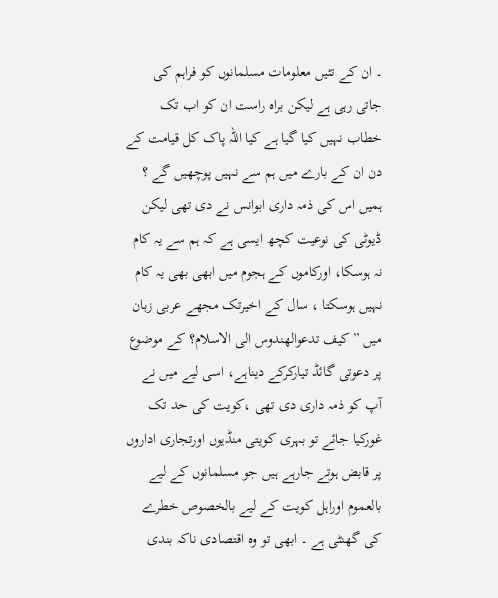۔ ان کے تئیں معلومات مسلمانوں کو فراہم کی جاتی رہی ہے لیکن براہ راست ان کو اب تک خطاب نہیں کیا گیا ہے کیا اللہ پاک کل قیامت کے دن ان کے بارے میں ہم سے نہیں پوچھیں گے ؟ ہمیں اس کی ذمہ داری ابوانس نے دی تھی لیکن ڈیوٹی کی نوعیت کچھ ایسی ہے کہ ہم سے یہ کام نہ ہوسکا، اورکاموں کے ہجوم میں ابھی بھی یہ کام نہیں ہوسکتا ، سال کے اخیرتک مجھے عربی زبان میں ”کیف تدعوالھندوس الی الاسلام؟ کے موضوع پر دعوتی گائڈ تیارکرکے دیناہے، اسی لیے میں نے آپ کو ذمہ داری دی تھی ،کویت کی حد تک غورکیا جائے تو بہری کویتی منڈیوں اورتجاری اداروں پر قابض ہوتے جارہے ہیں جو مسلمانوں کے لیے بالعموم اوراہل کویت کے لیے بالخصوص خطرے کی گھنٹی ہے ۔ ابھی تو وہ اقتصادی ناکہ بندی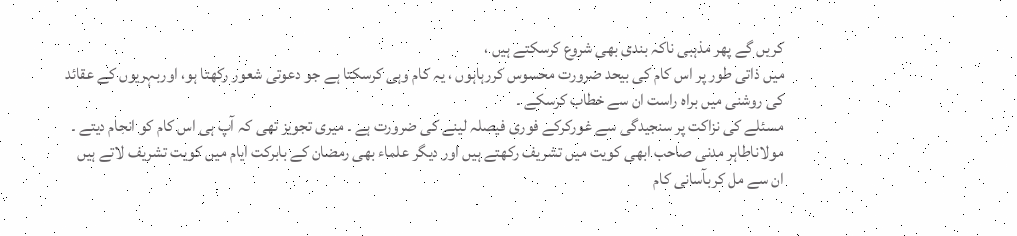کریں گے پھر مذہبی ناکہ بندی بھی شروع کرسکتے ہیں ،
میں ذاتی طور پر اس کام کی بیحد ضرورت محسوس کررہاہوں ، یہ کام وہی کرسکتا ہے جو دعوتی شعور رکھتا ہو، اوربہریوں کے عقائد کی روشنی میں براہ راست ان سے خطاب کرسکے ۔
مسئلے کی نزاکت پر سنجیدگی سے غورکرکے فوری فیصلہ لینے کی ضرورت ہے ۔ میری تجویز تھی کہ آپ ہی اس کام کو انجام دیتے ۔ مولاناطاہر مدنی صاحب ابھی کویت میں تشریف رکھتے ہیں اور دیگر علماء بھی رمضان کے بابرکت ایام میں کویت تشریف لاتے ہیں ان سے مل کربآسانی کام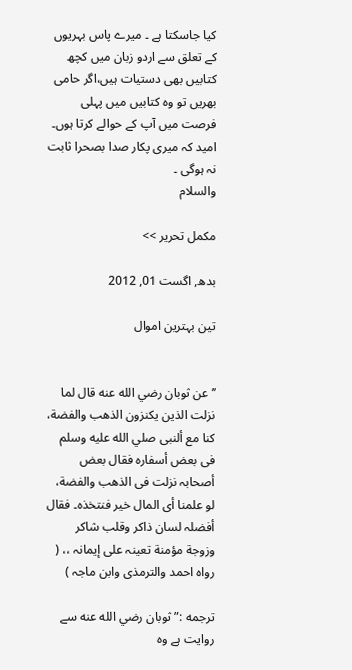کیا جاسکتا ہے ۔ میرے پاس بہریوں کے تعلق سے اردو زبان میں کچھ کتابیں بھی دستیات ہیں،اگر حامی بھریں تو وہ کتابیں میں پہلی فرصت میں آپ کے حوالے کرتا ہوں۔
امید کہ میری پکار صدا بصحرا ثابت نہ ہوگی ۔
والسلام

مکمل تحریر >>

بدھ, اگست 01, 2012

تین بہترین اموال


’’عن ثوبان رضي الله عنه قال لما نزلت الذین یکنزون الذھب والفضة، کنا مع ألنبی صلي الله عليه وسلم فی بعض أسفارہ فقال بعض أصحابہ نزلت فی الذھب والفضة، لو علمنا أی المال خیر فنتخذہ۔ فقال أفضلہ لسان ذاکر وقلب شاکر وزوجة مؤمنة تعینہ علی إیمانہ ،، ( رواہ احمد والترمذی وابن ماجہ )

ترجمه :” ثوبان رضي الله عنه سے روایت ہے وہ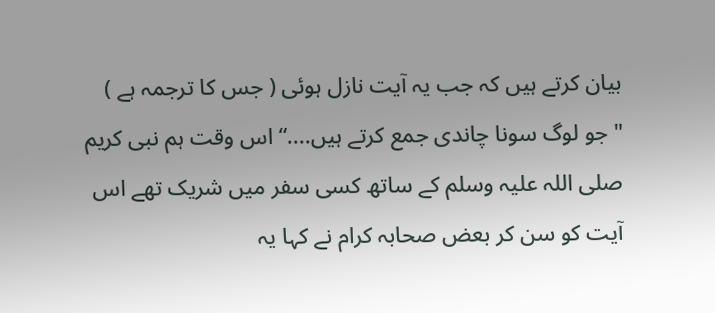بیان کرتے ہیں کہ جب یہ آیت نازل ہوئی ( جس کا ترجمہ ہے ) "جو لوگ سونا چاندی جمع کرتے ہیں....“ اس وقت ہم نبی کریم صلی اللہ علیہ وسلم کے ساتھ کسی سفر میں شریک تھے اس آیت کو سن کر بعض صحابہ کرام نے کہا یہ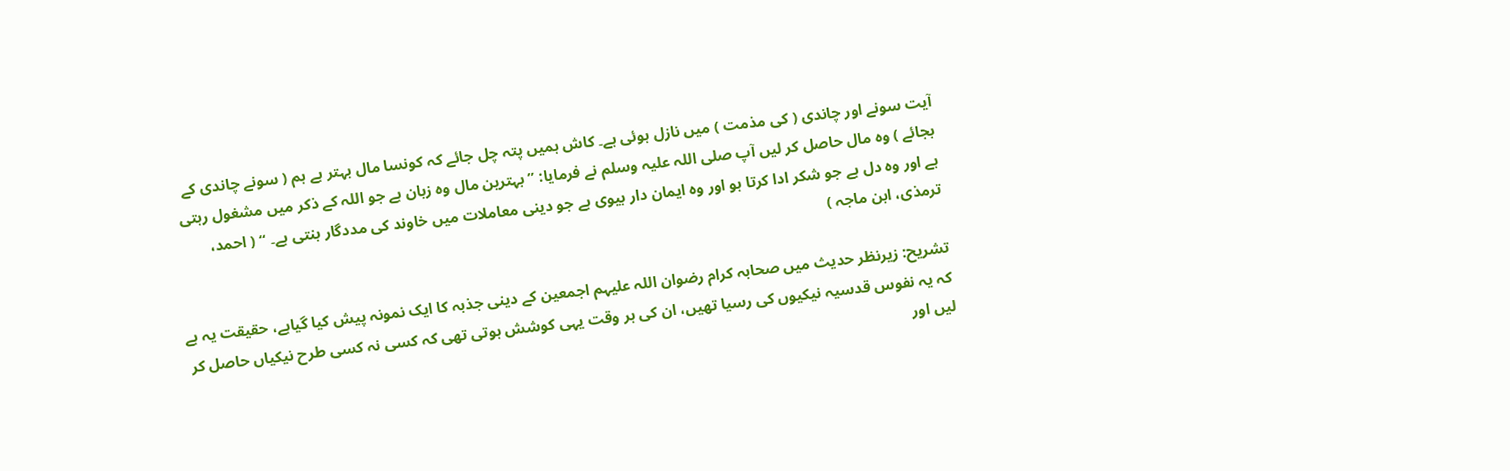آیت سونے اور چاندی ( کی مذمت ) میں نازل ہوئی ہے۔ کاش ہمیں پتہ چل جائے کہ کونسا مال بہتر ہے ہم ( سونے چاندی کے بجائے ) وہ مال حاصل کر لیں آپ صلی اللہ علیہ وسلم نے فرمایا: ” بہترین مال وہ زبان ہے جو اللہ کے ذکر میں مشغول رہتی ہے اور وہ دل ہے جو شکر ادا کرتا ہو اور وہ ایمان دار بیوی ہے جو دینی معاملات میں خاوند کی مددگار بنتی ہے۔ “ ( احمد، ترمذی، ابن ماجہ )

تشریح: زیرنظر حدیث میں صحابہ کرام رضوان اللہ علیہم اجمعین کے دینی جذبہ کا ایک نمونہ پیش کیا گیاہے، حقیقت یہ ہے کہ یہ نفوس قدسیہ نیکیوں کی رسیا تھیں، ان کی ہر وقت یہی کوشش ہوتی تھی کہ کسی نہ کسی طرح نیکیاں حاصل کر لیں اور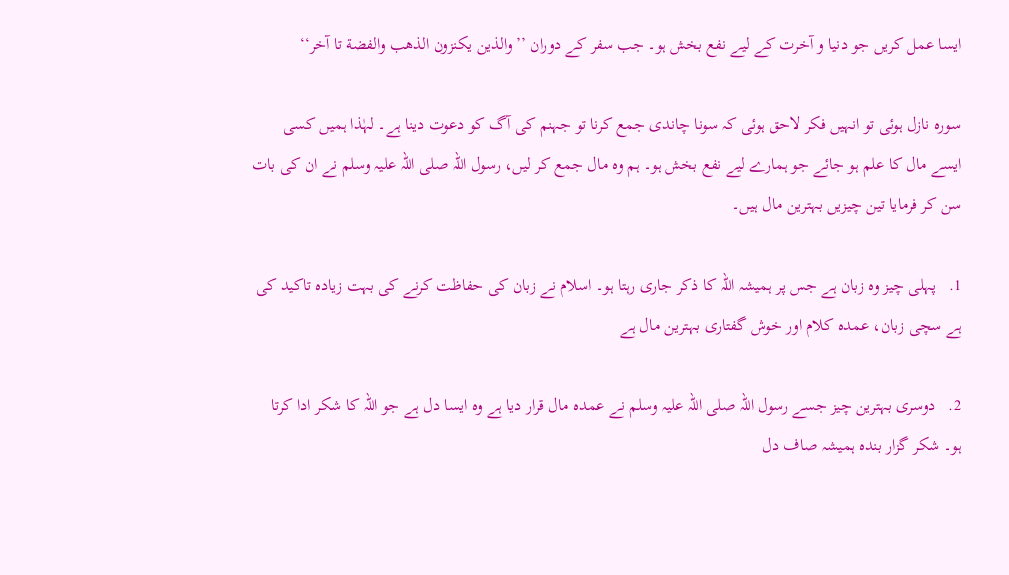ایسا عمل کریں جو دنیا و آخرت کے ليے نفع بخش ہو۔ جب سفر کے دوران ’’ والذین یکنزون الذھب والفضة تا آخر‘‘

سورہ نازل ہوئی تو انہیں فکر لاحق ہوئی کہ سونا چاندی جمع کرنا تو جہنم کی آگ کو دعوت دینا ہے۔ لہٰذا ہمیں کسی ایسے مال کا علم ہو جائے جو ہمارے ليے نفع بخش ہو۔ ہم وہ مال جمع کر لیں، رسول اللہ صلی اللہ علیہ وسلم نے ان کی بات سن کر فرمایا تین چیزیں بہترین مال ہیں۔

1.   پہلی چیز وہ زبان ہے جس پر ہمیشہ اللہ کا ذکر جاری رہتا ہو۔ اسلام نے زبان کی حفاظت کرنے کی بہت زیادہ تاکید کی ہے سچی زبان، عمدہ کلام اور خوش گفتاری بہترین مال ہے

2.   دوسری بہترین چیز جسے رسول اللہ صلی اللہ علیہ وسلم نے عمدہ مال قرار دیا ہے وہ ایسا دل ہے جو اللہ کا شکر ادا کرتا ہو۔ شکر گزار بندہ ہمیشہ صاف دل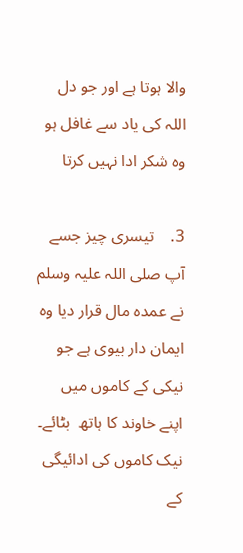والا ہوتا ہے اور جو دل اللہ کی یاد سے غافل ہو وہ شکر ادا نہیں کرتا

3.    تیسری چیز جسے آپ صلی اللہ علیہ وسلم نے عمدہ مال قرار دیا وہ ایمان دار بیوی ہے جو نیکی کے کاموں میں اپنے خاوند کا ہاتھ  بٹائے۔ نیک کاموں کی ادائیگی کے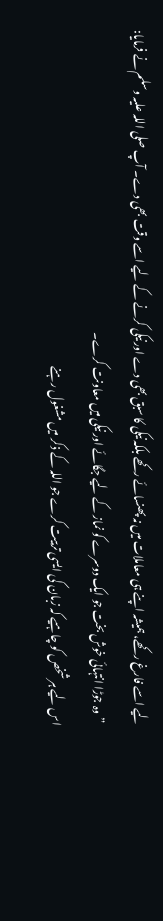ليے اسے فارغ رکھے، ہمیشہ اپنے ہی معاملات میں نہ پھنسائے رکھے بلکہ نیکی کا سبق بھی دے اور نیکی کرنے کے ليے اسے وقت بھی دے۔ آپ صلی اللہ علیہ وسلم نے فرمایا:
 ” وہ جوڑا انتہائی خوش بخت جو ایک دوسرے کو نماز کے ليے جگائے اور نیکی میں معاونت کرے۔
اس لیے ہر شخص کو چاہيے کہ زبان کی ایسی تربیت کرے جو اللہ کے ذکر میں مشغول رہنے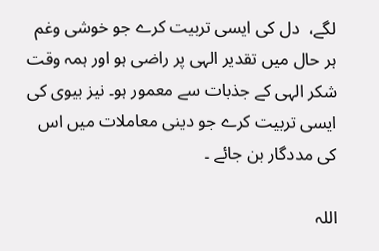لگے،  دل کی ایسی تربیت کرے جو خوشی وغم ہر حال میں تقدیر الہی پر راضی ہو اور ہمہ وقت شکر الہی کے جذبات سے معمور ہو۔ نیز بیوی کی ایسی تربیت کرے جو دینی معاملات میں اس کی مددگار بن جائے ۔

اللہ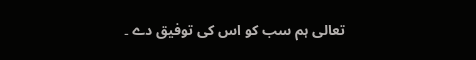تعالی ہم سب کو اس کی توفیق دے ۔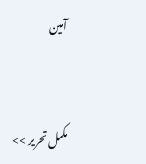آمین


مکمل تحریر >>